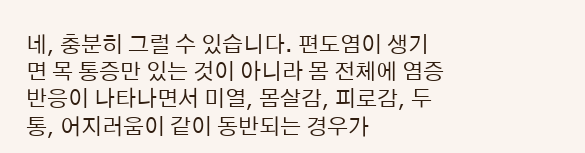네, 충분히 그럴 수 있습니다. 편도염이 생기면 목 통증만 있는 것이 아니라 몸 전체에 염증 반응이 나타나면서 미열, 몸살감, 피로감, 두통, 어지러움이 같이 동반되는 경우가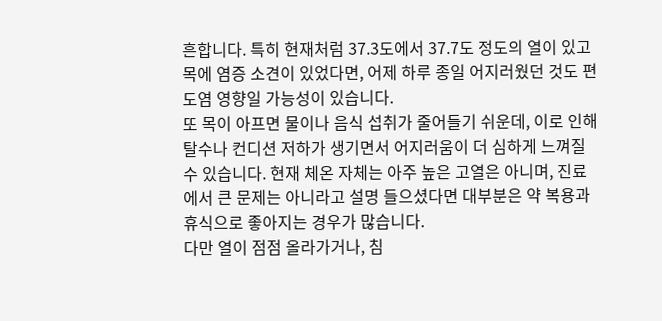흔합니다. 특히 현재처럼 37.3도에서 37.7도 정도의 열이 있고 목에 염증 소견이 있었다면, 어제 하루 종일 어지러웠던 것도 편도염 영향일 가능성이 있습니다.
또 목이 아프면 물이나 음식 섭취가 줄어들기 쉬운데, 이로 인해 탈수나 컨디션 저하가 생기면서 어지러움이 더 심하게 느껴질 수 있습니다. 현재 체온 자체는 아주 높은 고열은 아니며, 진료에서 큰 문제는 아니라고 설명 들으셨다면 대부분은 약 복용과 휴식으로 좋아지는 경우가 많습니다.
다만 열이 점점 올라가거나, 침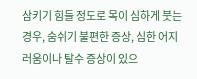삼키기 힘들 정도로 목이 심하게 붓는 경우, 숨쉬기 불편한 증상, 심한 어지러움이나 탈수 증상이 있으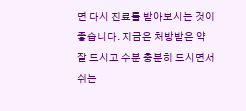면 다시 진료를 받아보시는 것이 좋습니다. 지금은 처방받은 약 잘 드시고 수분 충분히 드시면서 쉬는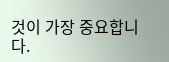것이 가장 중요합니다.